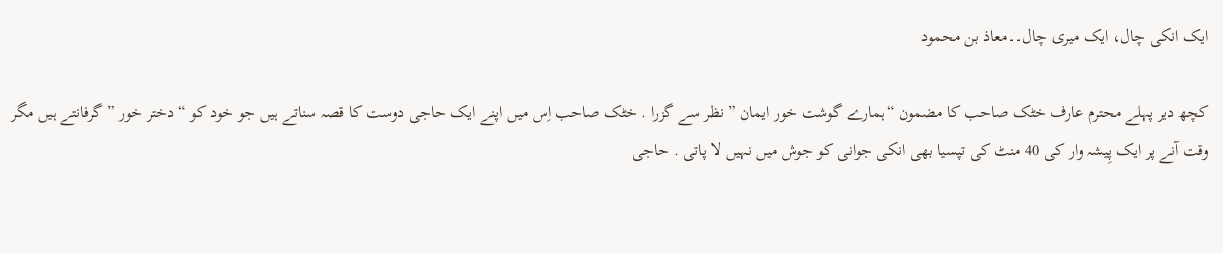ایک انکی چال، ایک میری چال۔۔معاذ بن محمود

کچھ دیر پہلے محترم عارف خٹک صاحب کا مضمون “ہمارے گوشت خور ایمان ” نظر سے گزرا . خٹک صاحب اِس میں اپنے ایک حاجی دوست کا قصہ سناتے ہیں جو خود کو “دختر خور ” گرفانتے ہیں مگر وقت آنے پر ایک پِیشہ وار کی 40 منٹ کی تپسیا بھی انکی جوانی کو جوش میں نہیں لا پاتی . حاجی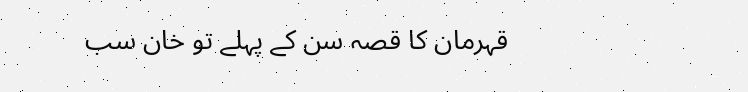قہرمان کا قصہ سن کے پہلے تو خان سب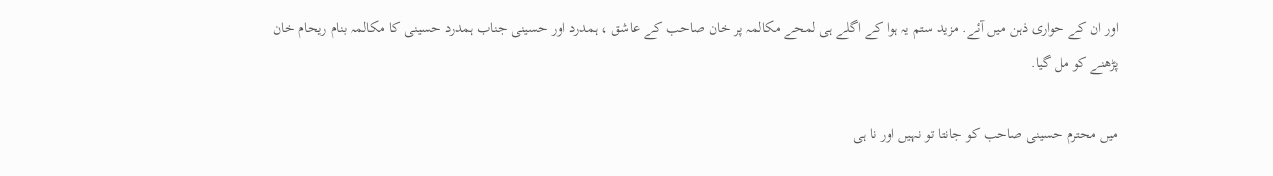اور ان کے حواری ذہن میں آئے. مزید ستم یہ ہوا کے اگلے ہی لمحے مکالمہ پر خان صاحب کے عاشق ، ہمدرد اور حسینی جناب ہمدرد حسینی کا مکالمہ بنام ریحام خان پڑھنے کو مل گیا.

میں محترم حسینی صاحب کو جانتا تو نہیں اور نا ہی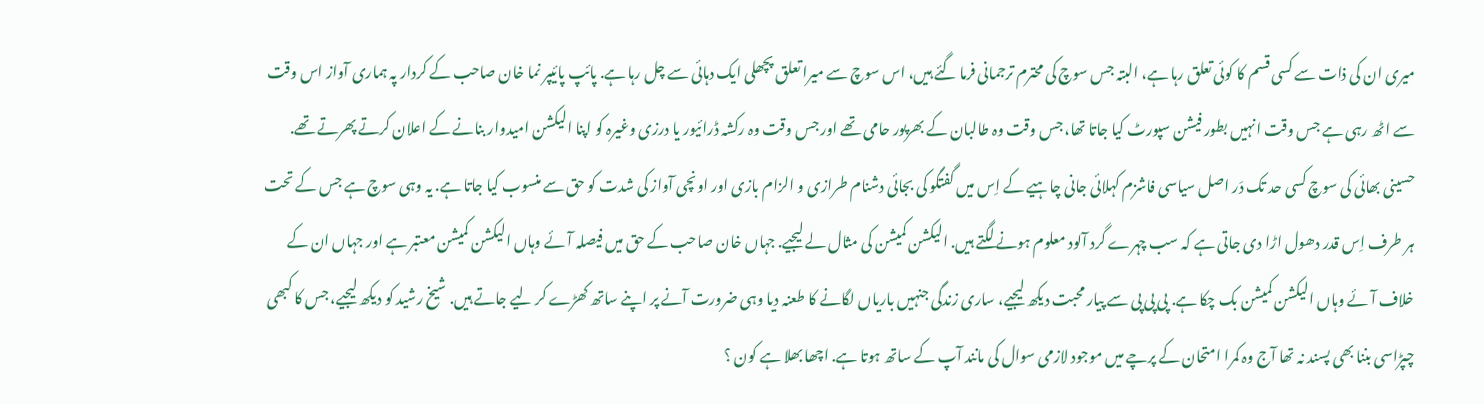میری ان کی ذات سے کسی قسم کا کوئی تعلق رہا ہے، البتہ جس سوچ کی محترم ترجمانی فرما گئے ہیں، اس سوچ سے میرا تعلق پچھلی ایک دہائی سے چل رہا ہے. پائپ پائیپر نما خان صاحب کے کردار پہ ہماری آواز اس وقت سے اٹھ رہی ہے جس وقت انہیں بطور فیشن سپورٹ کیا جاتا تھا، جس وقت وہ طالبان کے بھرپور حامی تھے اور جس وقت وہ رکشہ ڈرائیور یا درزی وغیرہ کو اپنا الیکشن امیدوار بنانے کے اعلان کرتے پھرتے تھے. حسینی بھائی کی سوچ کسی حد تک دَر اصل سیاسی فاشزم کہلائی جانی چاہیے کے اِس میں گفتگو کی بجائی دشنام طرازی و الزام بازی اور اونچی آواز کی شدت کو حق سے منسوب کیا جاتا ہے. یہ وہی سوچ ہے جس کے تحت ہر طرف اِس قدر دھول اڑا دی جاتی ہے کہ سب چہرے گرد آلود معلوم ہونے لگتے ہیں. الیکشن کمیشن کی مثال لے لیجیے. جہاں خان صاحب کے حق میں فیصلہ آئے وہاں الیکشن کمیشن معتبر ہے اور جہاں ان کے خلاف آئے وہاں الیکشن کمیشن بک چکا ہے. پی پی پی سے پیار محبت دیکھ لیجیے، ساری زندگی جنہیں باریاں لگانے کا طعنہ دیا وہی ضرورت آنے پر اپنے ساتھ کھڑے کر لیے جاتے ہیں. شیخ رشید کو دیکھ لیجیے، جس کا کبھی چپڑاسی بننا بھی پسند نہ تھا آج وہ کمرا امتحان کے پرچے میں موجود لازمی سوال کی مانند آپ کے ساتھ ہوتا ہے. اچھا بھلا ہے کون ؟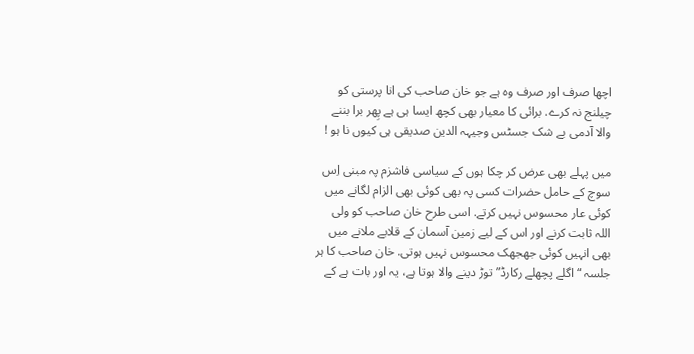اچھا صرف اور صرف وہ ہے جو خان صاحب کی انا پرستی کو چیلنج نہ کرے. برائی کا معیار بھی کچھ ایسا ہی ہے پِھر برا بننے والا آدمی بے شک جسٹس وجیہہ الدین صدیقی ہی کیوں نا ہو !

میں پہلے بھی عرض کر چکا ہوں کے سیاسی فاشزم پہ مبنی اِس سوچ کے حامل حضرات کسی پہ بھی کوئی بھی الزام لگانے میں کوئی عار محسوس نہیں کرتے. اسی طرح خان صاحب کو ولی اللہ ثابت کرنے اور اس کے لیے زمین آسمان کے قلابے ملانے میں بھی انہیں کوئی جھجھک محسوس نہیں ہوتی. خان صاحب کا ہر جلسہ “اگلے پچھلے رکارڈ” توڑ دینے والا ہوتا ہے، یہ اور بات ہے کے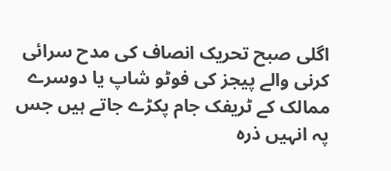اگلی صبح تحریک انصاف کی مدح سرائی کرنی والے پیجز کی فوٹو شاپ یا دوسرے ممالک کے ٹریفک جام پکڑے جاتے ہیں جس پہ انہیں ذرہ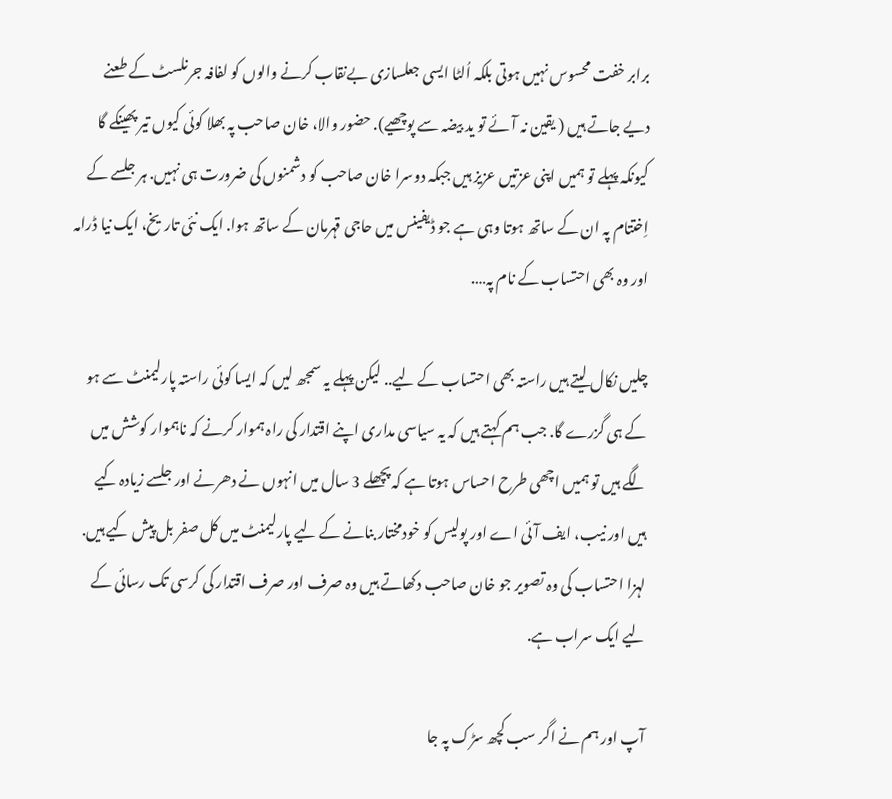برابر خفت محسوس نہیں ہوتی بلکہ اُلٹا ایسی جعلسازی بےنقاب کرنے والوں کو لفافہ جرنلسٹ کے طعنے دیے جاتے ہیں ( یقین نہ آئے تو ید بیضہ سے پوچھیے). حضور والا، خان صاحب پہ بھلا کوئی کیوں تیر پھینکے گا کیونکہ پہلے تو ہمیں اپنی عزتیں عزیز ہیں جبکہ دوسرا خان صاحب کو دشمنوں کی ضرورت ہی نہیں. ہر جلسے کے اِختتام پہ ان کے ساتھ ہوتا وہی ہے جو ڈیفینس میں حاجی قہرمان کے ساتھ ہوا. ایک نئی تاریخ، ایک نیا ڈرامہ اور وہ بھی احتساب کے نام پہ….

چلیں نکال لیتے ہیں راستہ بھی احتساب کے لیے.. لیکن پہلے یہ سمجھ لیں کہ ایسا کوئی راستہ پارلیمنٹ سے ہو کے ہی گزرے گا. جب ہم کہتے ہیں کہ یہ سیاسی مداری اپنے اقتدار کی راہ ہموار کرنے کہ ناہموار کوشش میں لگے ہیں تو ہمیں اچھی طرح احساس ہوتا ہے کہ پچھلے 3 سال میں انہوں نے دھرنے اور جلسے زیادہ کیے ہیں اور نیب، ایف آئی اے اور پولیس کو خودمختار بنانے کے لیے پارلیمنٹ میں کل صفر بل پیش کیے ہیں. لہزا احتساب کی وہ تصویر جو خان صاحب دکھاتے ہیں وہ صرف اور صرف اقتدار کی کرسی تک رسائی کے لیے ایک سراب ہے.

آپ اور ہم نے اگر سب کچھ سڑک پہ جا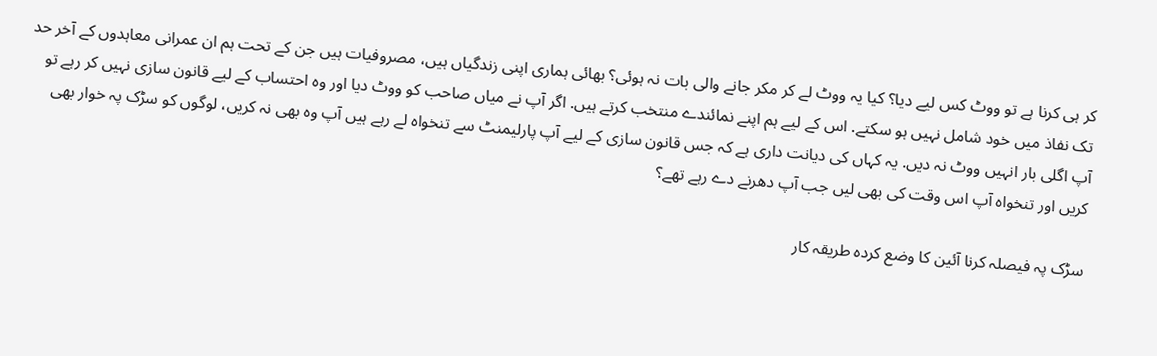کر ہی کرنا ہے تو ووٹ کس لیے دیا؟ کیا یہ ووٹ لے کر مکر جانے والی بات نہ ہوئی؟ بھائی ہماری اپنی زندگیاں ہیں، مصروفیات ہیں جن کے تحت ہم ان عمرانی معاہدوں کے آخر حد تک نفاذ میں خود شامل نہیں ہو سکتے. اس کے لیے ہم اپنے نمائندے منتخب کرتے ہیں. اگر آپ نے میاں صاحب کو ووٹ دیا اور وہ احتساب کے لیے قانون سازی نہیں کر رہے تو آپ اگلی بار انہیں ووٹ نہ دیں. یہ کہاں کی دیانت داری ہے کہ جس قانون سازی کے لیے آپ پارلیمنٹ سے تنخواہ لے رہے ہیں آپ وہ بھی نہ کریں، لوگوں کو سڑک پہ خوار بھی کریں اور تنخواہ آپ اس وقت کی بھی لیں جب آپ دھرنے دے رہے تھے؟

سڑک پہ فیصلہ کرنا آئین کا وضع کردہ طریقہ کار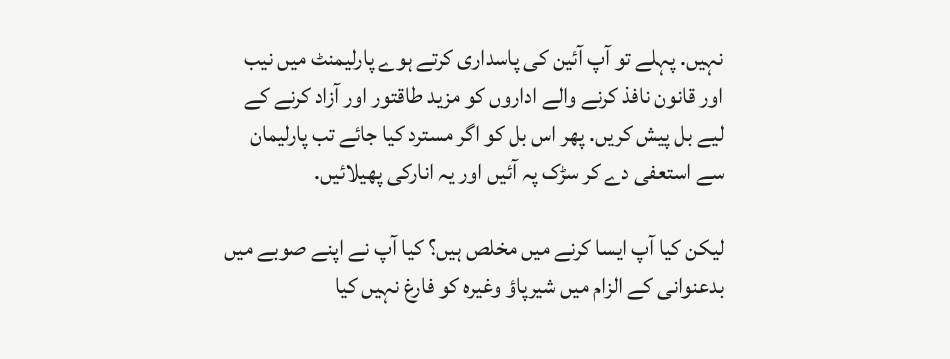نہیں. پہلے تو آپ آئین کی پاسداری کرتے ہوے پارلیمنٹ میں نیب اور قانون نافذ کرنے والے اداروں کو مزید طاقتور اور آزاد کرنے کے لیے بل پیش کریں. پھر اس بل کو اگر مسترد کیا جائے تب پارلیمان سے استعفی دے کر سڑک پہ آئیں اور یہ انارکی پھیلائیں.

لیکن کیا آپ ایسا کرنے میں مخلص ہیں؟ کیا آپ نے اپنے صوبے میں بدعنوانی کے الزام میں شیرپاؤ وغیرہ کو فارغ نہیں کیا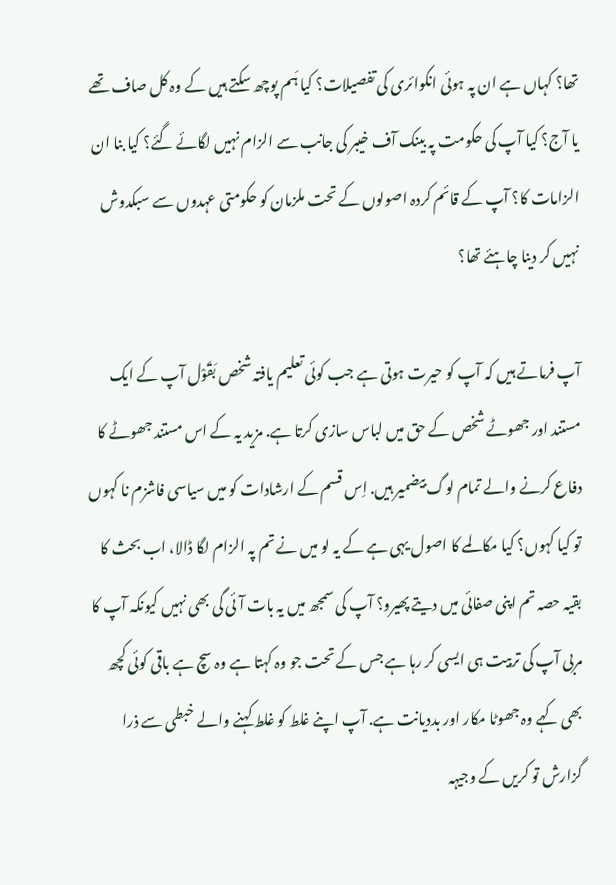تھا؟ کہاں ہے ان پہ ہوئی انکوائری کی تفصیلات؟ کیا ہَم پوچھ سکتے ہیں کے وہ کل صاف تھے یا آج؟ کیا آپ کی حکومت پہ بینک آف خیبر کی جانب سے الزام نہیں لگائے گئے؟ کیا بنا ان الزامات کا؟ آپ کے قائم کردہ اصولوں کے تحت ملزمان کو حکومتی عہدوں سے سبکدوش نہیں کر دینا چاہئے تھا؟

آپ فرماتے ہیں کہ آپ کو حیرت ہوتی ہے جب کوئی تعلیم یافتہ شخص بَقَوْل آپ کے ایک مستند اور جھوٹے شخص کے حق میں لباس سازی کرتا ہے. مزید یہ کے اس مستند جھوٹے کا دفاع کرنے والے تمام لوگ بیضمیر ہیں. اِس قسم کے ارشادات کو میں سیاسی فاشزم نا کہوں تو کیا کہوں؟ کیا مکالمے کا اصول یہی ہے کے یہ لو میں نے تم پہ الزام لگا ڈالا، اب بحث کا بقیہ حصہ تم اپنی صفائی میں دیتے پھیرو؟ آپ کی سمجھ میں یہ بات آئی گی بھی نہیں کیونکہ آپ کا مربی آپ کی تربیت ہی ایسی کر رہا ہے جس کے تحت جو وہ کہتا ہے وہ سچ ہے باقی کوئی کچھ بھی کہے وہ جھوٹا مکار اور بددیانت ہے. آپ اپنے غلط کو غلط کہنے والے خبطی سے ذرا گزارش تو کریں کے وجیہہ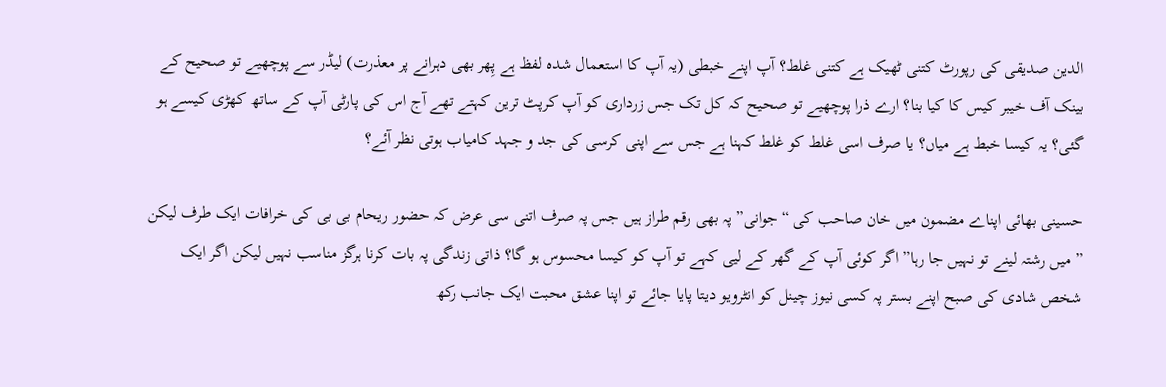الدین صدیقی کی رپورٹ کتنی ٹھیک ہے کتنی غلط؟ آپ اپنے خبطی (یہ آپ کا استعمال شدہ لفظ ہے پِھر بھی دہرانے پر معذرت) لیڈر سے پوچھیے تو صحیح کے بینک آف خیبر کیس کا کیا بنا؟ ارے ذرا پوچھیے تو صحیح کہ کل تک جس زرداری کو آپ کرپٹ ترین کہتے تھے آج اس کی پارٹی آپ کے ساتھ کھڑی کیسے ہو گئی؟ یہ کیسا خبط ہے میاں؟ یا صرف اسی غلط کو غلط کہنا ہے جس سے اپنی کرسی کی جد و جہد کامیاب ہوتی نظر آئے؟

حسینی بھائی اپناے مضمون میں خان صاحب کی “جوانی” پہ بھی رقم طراز ہیں جس پہ صرف اتنی سی عرض کہ حضور ریحام بی بی کی خرافات ایک طرف لیکن ” میں رشتہ لینے تو نہیں جا رہا” اگر کوئی آپ کے گھر کے لیی کہے تو آپ کو کیسا محسوس ہو گا؟ ذاتی زندگی پہ بات کرنا ہرگز مناسب نہیں لیکن اگر ایک شخص شادی کی صبح اپنے بستر پہ کسی نیوز چینل کو انٹرویو دیتا پایا جائے تو اپنا عشق محبت ایک جانب رکھ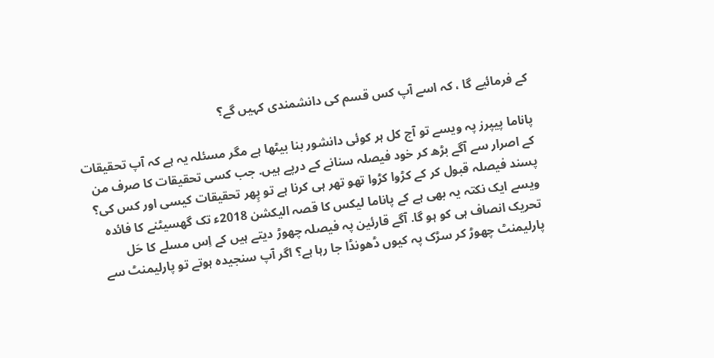کے فرمائیے گا ، کہ اسے آپ کس قسم کی دانشمندی کہیں گے؟

پاناما پیپرز پہ ویسے تو آج کل ہر کوئی دانشور بنا بیٹھا ہے مگر مسئلہ یہ ہے کہ آپ تحقیقات کے اصرار سے آگے بڑھ کر خود فیصلہ سنانے کے درپے ہیں. جب کسی تحقیقات کا صرف من پسند فیصلہ قبول کر کے کڑوا کڑوا تھو تھر ہی کرنا ہے تو پِھر تحقیقات کیسی اور کس کی؟ ویسے ایک نکتہ یہ بھی ہے کے پاناما لیکس کا قصہ الیکشن 2018ء تک گھسیٹنے کا فائدہ تحریک انصاف ہی کو ہو گا. آگے قارئین پہ فیصلہ چھوڑ دیتے ہیں کے اِس مسلے کا حَل پارلیمنٹ چھوڑ کر سڑک پہ کیوں ڈھونڈا جا رہا ہے؟ اگر آپ سنجیدہ ہوتے تو پارلیمنٹ سے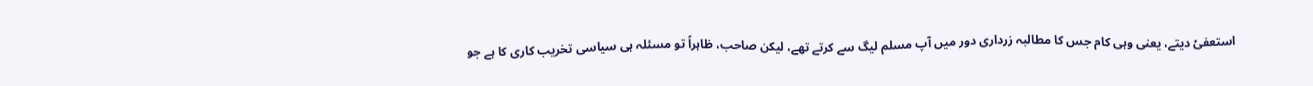استعفیْ دیتے، یعنی وہی کام جس کا مطالبہ زرداری دور میں آپ مسلم لیگ سے کرتے تھے، لیکن صاحب، ظاہراً تو مسئلہ ہی سیاسی تخریب کاری کا ہے جو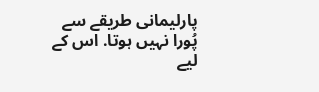پارلیمانی طریقے سے پُورا نہیں ہوتا. اس کے لیے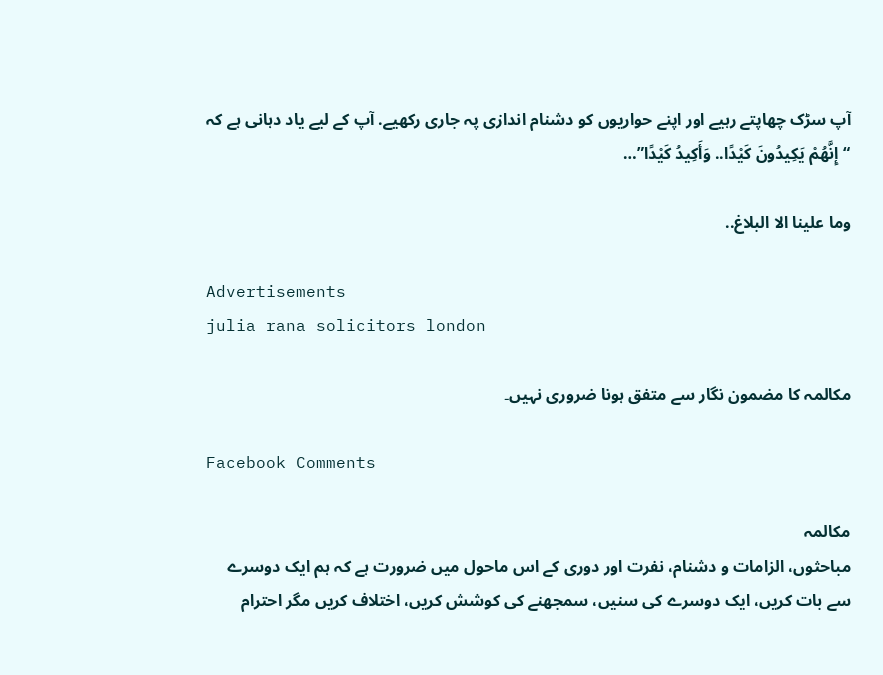آپ سڑک چھاپتے رہیے اور اپنے حواریوں کو دشنام اندازی پہ جاری رکھیے. آپ کے لیے یاد دہانی ہے کہ “إِنَّهُمْ يَكِيدُونَ كَيْدًا.. وَأَكِيدُ كَيْدًا”…

وما علینا الا البلاغ..

Advertisements
julia rana solicitors london

مکالمہ کا مضمون نگار سے متفق ہونا ضروری نہیں۔

Facebook Comments

مکالمہ
مباحثوں، الزامات و دشنام، نفرت اور دوری کے اس ماحول میں ضرورت ہے کہ ہم ایک دوسرے سے بات کریں، ایک دوسرے کی سنیں، سمجھنے کی کوشش کریں، اختلاف کریں مگر احترام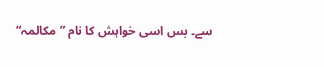سے۔ بس اسی خواہش کا نام ”مکالمہ“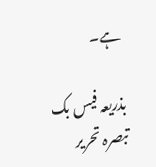ہے۔

بذریعہ فیس بک تبصرہ تحریر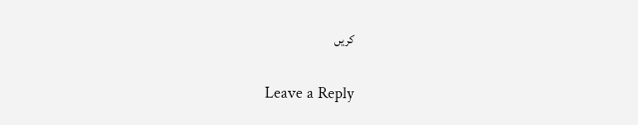کریں

Leave a Reply